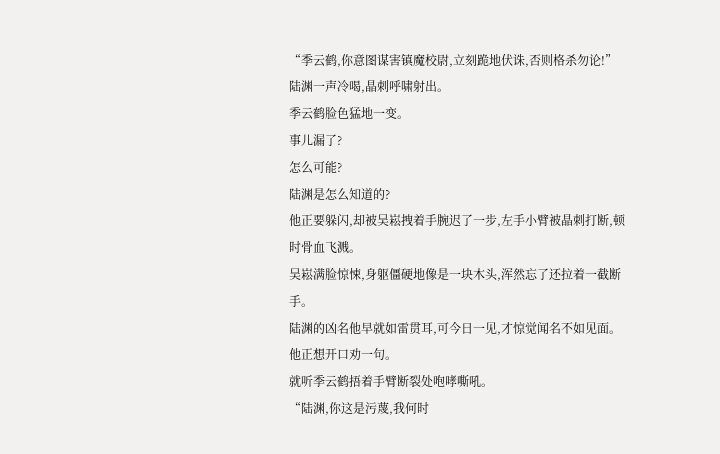“季云鹤,你意图谋害镇魔校尉,立刻跪地伏诛,否则格杀勿论!”
陆渊一声冷喝,晶刺呼啸射出。
季云鹤脸色猛地一变。
事儿漏了?
怎么可能?
陆渊是怎么知道的?
他正要躲闪,却被吴崧拽着手腕迟了一步,左手小臂被晶刺打断,顿时骨血飞溅。
吴崧满脸惊悚,身躯僵硬地像是一块木头,浑然忘了还拉着一截断手。
陆渊的凶名他早就如雷贯耳,可今日一见,才惊觉闻名不如见面。
他正想开口劝一句。
就听季云鹤捂着手臂断裂处咆哮嘶吼。
“陆渊,你这是污蔑,我何时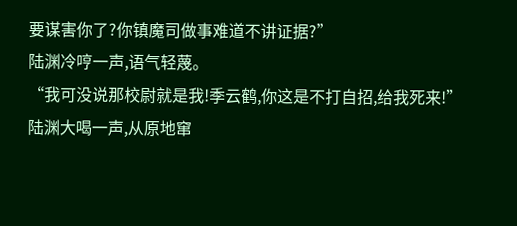要谋害你了?你镇魔司做事难道不讲证据?”
陆渊冷哼一声,语气轻蔑。
“我可没说那校尉就是我!季云鹤,你这是不打自招,给我死来!”
陆渊大喝一声,从原地窜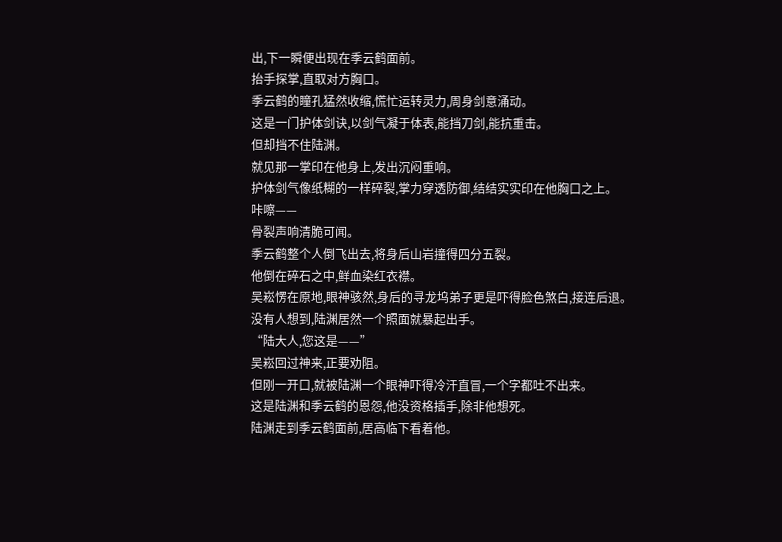出,下一瞬便出现在季云鹤面前。
抬手探掌,直取对方胸口。
季云鹤的瞳孔猛然收缩,慌忙运转灵力,周身剑意涌动。
这是一门护体剑诀,以剑气凝于体表,能挡刀剑,能抗重击。
但却挡不住陆渊。
就见那一掌印在他身上,发出沉闷重响。
护体剑气像纸糊的一样碎裂,掌力穿透防御,结结实实印在他胸口之上。
咔嚓——
骨裂声响清脆可闻。
季云鹤整个人倒飞出去,将身后山岩撞得四分五裂。
他倒在碎石之中,鲜血染红衣襟。
吴崧愣在原地,眼神骇然,身后的寻龙坞弟子更是吓得脸色煞白,接连后退。
没有人想到,陆渊居然一个照面就暴起出手。
“陆大人,您这是——”
吴崧回过神来,正要劝阻。
但刚一开口,就被陆渊一个眼神吓得冷汗直冒,一个字都吐不出来。
这是陆渊和季云鹤的恩怨,他没资格插手,除非他想死。
陆渊走到季云鹤面前,居高临下看着他。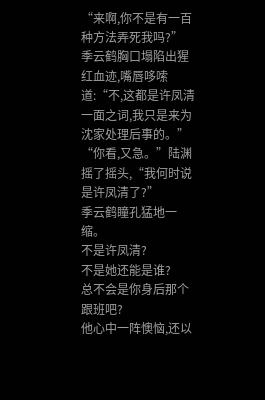“来啊,你不是有一百种方法弄死我吗?”
季云鹤胸口塌陷出猩红血迹,嘴唇哆嗦道:“不,这都是许凤清一面之词,我只是来为沈家处理后事的。”
“你看,又急。”陆渊摇了摇头,“我何时说是许凤清了?”
季云鹤瞳孔猛地一缩。
不是许凤清?
不是她还能是谁?
总不会是你身后那个跟班吧?
他心中一阵懊恼,还以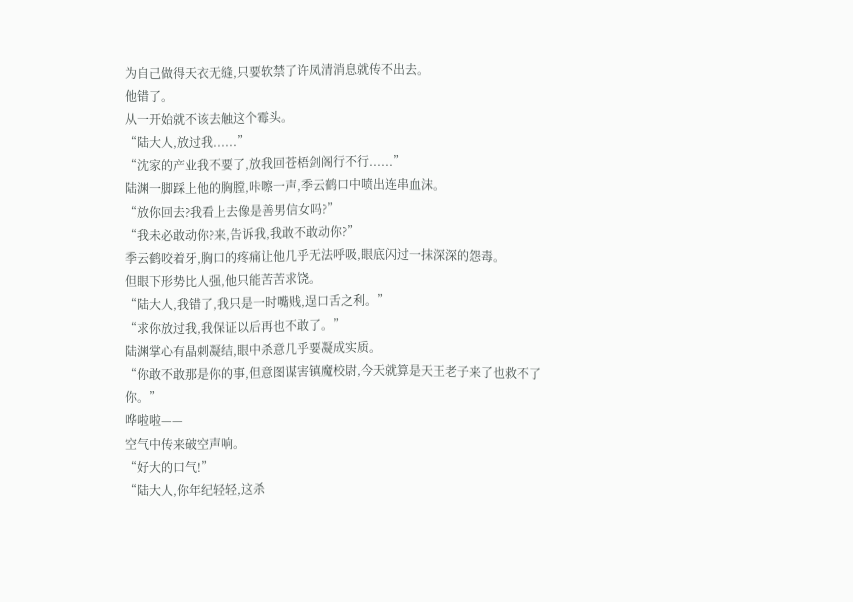为自己做得天衣无缝,只要软禁了许凤清消息就传不出去。
他错了。
从一开始就不该去触这个霉头。
“陆大人,放过我......”
“沈家的产业我不要了,放我回苍梧剑阁行不行......”
陆渊一脚踩上他的胸膛,咔嚓一声,季云鹤口中喷出连串血沫。
“放你回去?我看上去像是善男信女吗?”
“我未必敢动你?来,告诉我,我敢不敢动你?”
季云鹤咬着牙,胸口的疼痛让他几乎无法呼吸,眼底闪过一抹深深的怨毒。
但眼下形势比人强,他只能苦苦求饶。
“陆大人,我错了,我只是一时嘴贱,逞口舌之利。”
“求你放过我,我保证以后再也不敢了。”
陆渊掌心有晶刺凝结,眼中杀意几乎要凝成实质。
“你敢不敢那是你的事,但意图谋害镇魔校尉,今天就算是天王老子来了也救不了你。”
哗啦啦——
空气中传来破空声响。
“好大的口气!”
“陆大人,你年纪轻轻,这杀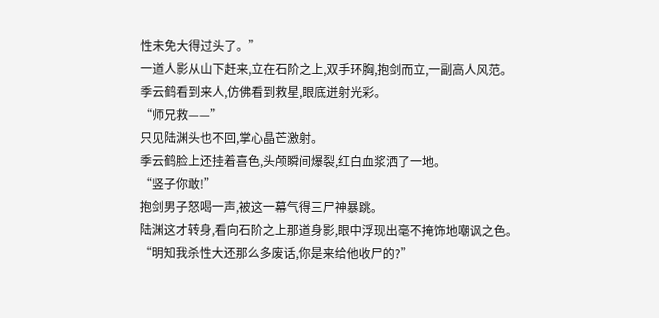性未免大得过头了。”
一道人影从山下赶来,立在石阶之上,双手环胸,抱剑而立,一副高人风范。
季云鹤看到来人,仿佛看到救星,眼底迸射光彩。
“师兄救——”
只见陆渊头也不回,掌心晶芒激射。
季云鹤脸上还挂着喜色,头颅瞬间爆裂,红白血浆洒了一地。
“竖子你敢!”
抱剑男子怒喝一声,被这一幕气得三尸神暴跳。
陆渊这才转身,看向石阶之上那道身影,眼中浮现出毫不掩饰地嘲讽之色。
“明知我杀性大还那么多废话,你是来给他收尸的?”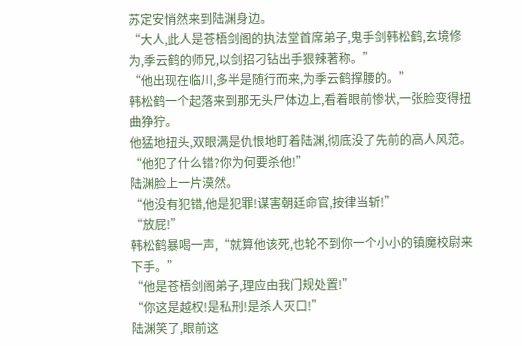苏定安悄然来到陆渊身边。
“大人,此人是苍梧剑阁的执法堂首席弟子,鬼手剑韩松鹤,玄境修为,季云鹤的师兄,以剑招刁钻出手狠辣著称。”
“他出现在临川,多半是随行而来,为季云鹤撑腰的。”
韩松鹤一个起落来到那无头尸体边上,看着眼前惨状,一张脸变得扭曲狰狞。
他猛地扭头,双眼满是仇恨地盯着陆渊,彻底没了先前的高人风范。
“他犯了什么错?你为何要杀他!”
陆渊脸上一片漠然。
“他没有犯错,他是犯罪!谋害朝廷命官,按律当斩!”
“放屁!”
韩松鹤暴喝一声,“就算他该死,也轮不到你一个小小的镇魔校尉来下手。”
“他是苍梧剑阁弟子,理应由我门规处置!”
“你这是越权!是私刑!是杀人灭口!”
陆渊笑了,眼前这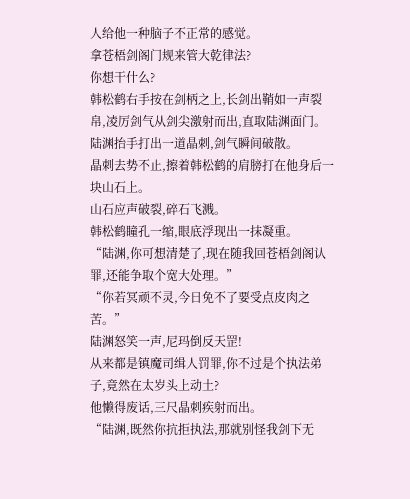人给他一种脑子不正常的感觉。
拿苍梧剑阁门规来管大乾律法?
你想干什么?
韩松鹤右手按在剑柄之上,长剑出鞘如一声裂帛,凌厉剑气从剑尖激射而出,直取陆渊面门。
陆渊抬手打出一道晶刺,剑气瞬间破散。
晶刺去势不止,擦着韩松鹤的肩膀打在他身后一块山石上。
山石应声破裂,碎石飞溅。
韩松鹤瞳孔一缩,眼底浮现出一抹凝重。
“陆渊,你可想清楚了,现在随我回苍梧剑阁认罪,还能争取个宽大处理。”
“你若冥顽不灵,今日免不了要受点皮肉之苦。”
陆渊怒笑一声,尼玛倒反天罡!
从来都是镇魔司缉人罚罪,你不过是个执法弟子,竟然在太岁头上动土?
他懒得废话,三尺晶刺疾射而出。
“陆渊,既然你抗拒执法,那就别怪我剑下无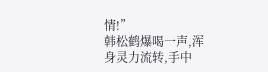情!”
韩松鹤爆喝一声,浑身灵力流转,手中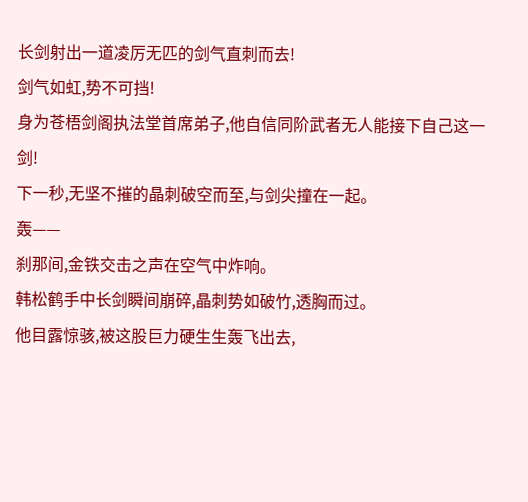长剑射出一道凌厉无匹的剑气直刺而去!
剑气如虹,势不可挡!
身为苍梧剑阁执法堂首席弟子,他自信同阶武者无人能接下自己这一剑!
下一秒,无坚不摧的晶刺破空而至,与剑尖撞在一起。
轰——
刹那间,金铁交击之声在空气中炸响。
韩松鹤手中长剑瞬间崩碎,晶刺势如破竹,透胸而过。
他目露惊骇,被这股巨力硬生生轰飞出去,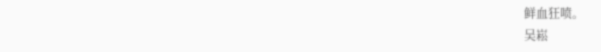鲜血狂喷。
吴崧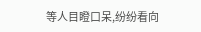等人目瞪口呆,纷纷看向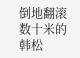倒地翻滚数十米的韩松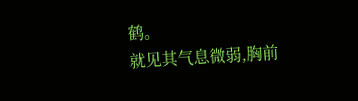鹤。
就见其气息微弱,胸前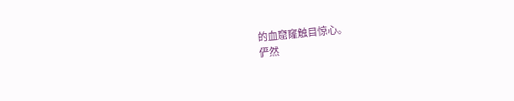的血窟窿触目惊心。
俨然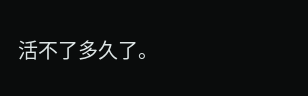活不了多久了。